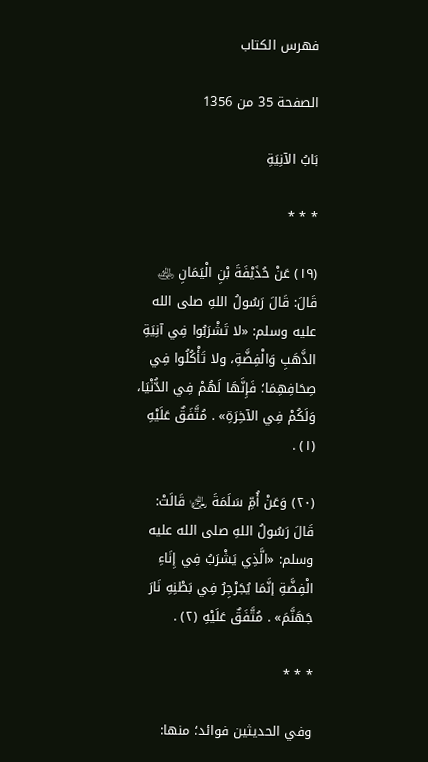فهرس الكتاب

الصفحة 35 من 1356

بَابُ الآنِيَةِ

* * *

(١٩) عَنْ حُذَيْفَةَ بْنِ الْيَمَانِ ﵁ قَالَ: قَالَ رَسُولُ اللهِ صلى الله عليه وسلم: «لا تَشْرَبُوا فِي آنِيَةِ الذَّهَبِ وَالْفِضَّةِ، ولا تَأْكُلُوا فِي صِحَافِهِمَا؛ فَإِنَّهَا لَهُمْ فِي الدُّنْيَا، وَلَكُمْ فِي الآخِرَةِ» . مُتَّفَقٌ عَلَيْهِ (١) .

(٢٠) وَعَنْ أُمِّ سَلَمَةَ ﵂ قَالَتْ: قَالَ رَسُولُ اللهِ صلى الله عليه وسلم: «الَّذِي يَشْرَبُ فِي إِنَاءِ الْفِضَّةِ إنَّمَا يُجَرْجِرُ فِي بَطْنِهِ نَارَ جَهَنَّمَ» . مُتَّفَقٌ عَلَيْهِ (٢) .

* * *

وفي الحديثين فوائد؛ منها: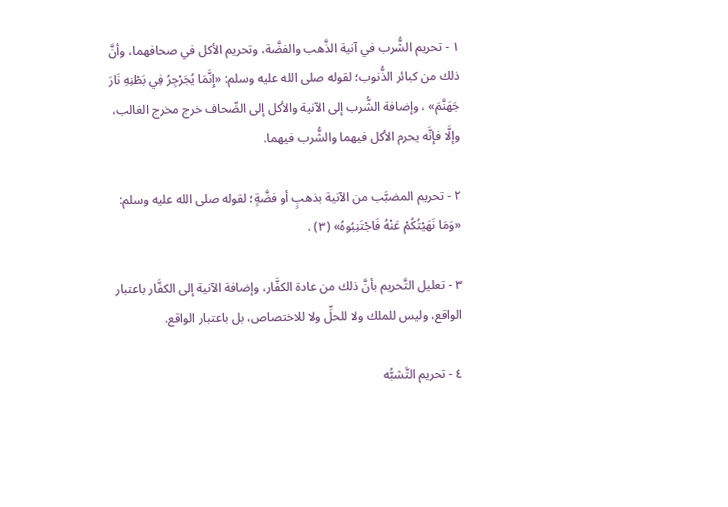١ - تحريم الشُّرب في آنية الذَّهب والفضَّة، وتحريم الأكل في صحافهما، وأنَّ ذلك من كبائر الذُّنوب؛ لقوله صلى الله عليه وسلم: «إِنَّمَا يُجَرْجِرُ فِي بَطْنِهِ نَارَ جَهَنَّمَ» ، وإضافة الشُّرب إلى الآنية والأكل إلى الصِّحاف خرج مخرج الغالب، وإلَّا فإنَّه يحرم الأكل فيهما والشُّرب فيهما.

٢ - تحريم المضبَّب من الآنية بذهبٍ أو فضَّةٍ؛ لقوله صلى الله عليه وسلم: «وَمَا نَهَيْتُكُمْ عَنْهُ فَاجْتَنِبُوهُ» (٣) .

٣ - تعليل التَّحريم بأنَّ ذلك من عادة الكفَّار، وإضافة الآنية إلى الكفَّار باعتبار الواقع، وليس للملك ولا للحلِّ ولا للاختصاص، بل باعتبار الواقع.

٤ - تحريم التَّشبُّه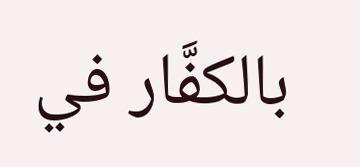بالكفَّار في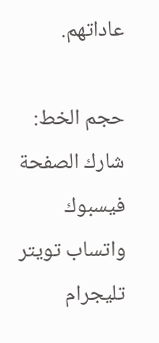عاداتهم.

حجم الخط:
شارك الصفحة
فيسبوك واتساب تويتر تليجرام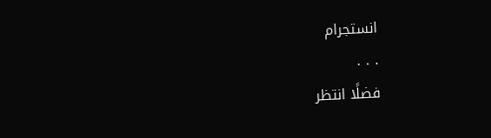انستجرام
. . .
فضلًا انتظر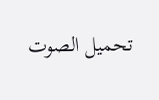تحميل الصوت